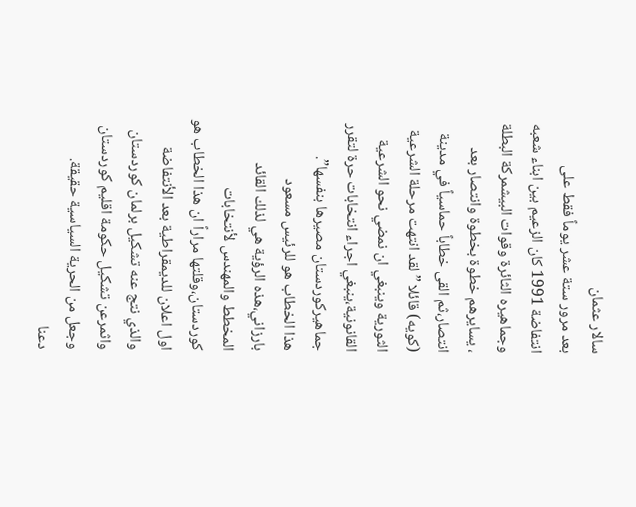سالار عثمان
بعد مرور ستة عشر يوماً فقط على انتفاضة 1991 كان الزعيم بين ابناء شعبه وجماهيره الثائرة وقوات البيشمركة البطلة ، يسايرهم خطوة بخطوة وانتصار بعد انتصار،ثم القى خطاباً حماسياً في مدينة (كويه) قائلا ” لقد انتهت مرحلة الشرعية الثورية وينبغي ان نمضي نحو الشرعية القانونية،ينبغي اجراء انتخابات حرة لتقرر جماهيركوردستان مصيرها بنفسها”.
هذا الخطاب هو للرئيس مسعود بارزاني،هذه الرؤية هي لذلك القائد المخطط والمهندس لأنتخابات كوردستان،وقلتها مراراً ان هذا الخطاب هو اول اعلان للديمقراطية بعد الأنتفاضة والذي نتج عنه تشكيل برلمان كوردستان واثمرعن تشكيل حكومة اقليم كوردستان وجعل من الحرية السياسية حقيقة.
دعنا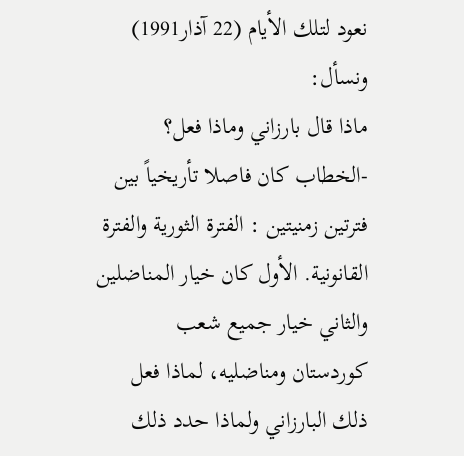نعود لتلك الأيام (22 آذار1991) ونسأل:
ماذا قال بارزاني وماذا فعل؟
-الخطاب كان فاصلا تأريخياً بين فترتين زمنيتين : الفترة الثورية والفترة القانونية. الأول كان خيار المناضلين والثاني خيار جميع شعب كوردستان ومناضليه، لماذا فعل ذلك البارزاني ولماذا حدد ذلك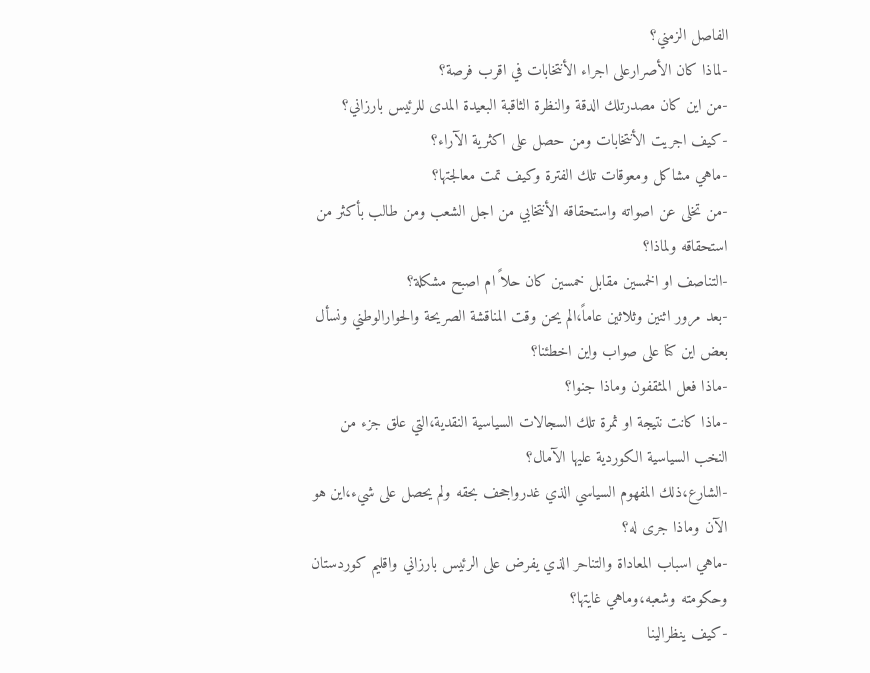الفاصل الزمني؟
-لماذا كان الأصرارعلى اجراء الأنتخابات في اقرب فرصة؟
-من اين كان مصدرتلك الدقة والنظرة الثاقبة البعيدة المدى للرئيس بارزاني؟
-كيف اجريت الأنتخابات ومن حصل على اكثرية الآراء؟
-ماهي مشاكل ومعوقات تلك الفترة وكيف تمت معالجتها؟
-من تخلى عن اصواته واستحقاقه الأنتخابي من اجل الشعب ومن طالب بأكثر من استحقاقه ولماذا؟
-التناصف او الخمسين مقابل خمسين كان حلاً ام اصبح مشكلة؟
-بعد مرور اثنين وثلاثين عاماً،الم يحن وقت المناقشة الصريحة والحوارالوطني ونسأل بعض اين كنا على صواب واين اخطئنا؟
-ماذا فعل المثقفون وماذا جنوا؟
-ماذا كانت نتيجة او ثمرة تلك السجالات السياسية النقدية،التي علق جزء من النخب السياسية الكوردية عليها الآمال؟
-الشارع،ذلك المفهوم السياسي الذي غدرواجحف بحقه ولم يحصل على شيء،اين هو الآن وماذا جرى له؟
-ماهي اسباب المعاداة والتناحر الذي يفرض على الرئيس بارزاني واقليم كوردستان وحكومته وشعبه،وماهي غايتها؟
-كيف ينظرالينا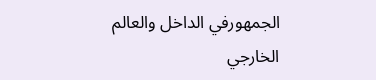الجمهورفي الداخل والعالم الخارجي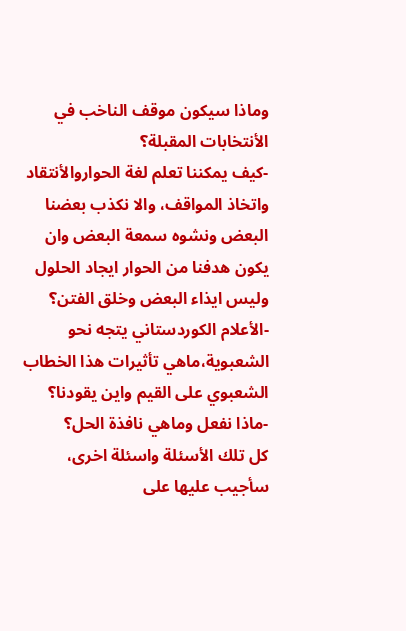وماذا سيكون موقف الناخب في الأنتخابات المقبلة؟
-كيف يمكننا تعلم لغة الحواروالأنتقاد واتخاذ المواقف، والا نكذب بعضنا البعض ونشوه سمعة البعض وان يكون هدفنا من الحوار ايجاد الحلول وليس ايذاء البعض وخلق الفتن؟
-الأعلام الكوردستاني يتجه نحو الشعبوية،ماهي تأثيرات هذا الخطاب الشعبوي على القيم واين يقودنا؟
-ماذا نفعل وماهي نافذة الحل؟
كل تلك الأسئلة واسئلة اخرى، سأجيب عليها على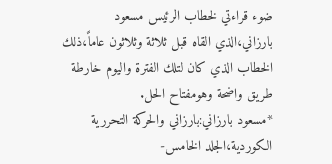ضوء قراءتي لخطاب الرئيس مسعود بارزاني،الذي القاه قبل ثلاثة وثلاثون عاماً،ذلك الخطاب الذي كان لتلك الفترة واليوم خارطة طريق واضحة وهومفتاح الحل.
*مسعود بارزاني:بارزاني والحركة التحررية الكوردية،الجلد الخامس-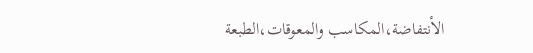الأنتفاضة،المكاسب والمعوقات،الطبعة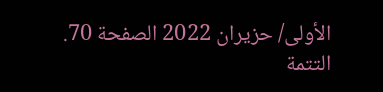الأولى/ حزيران 2022 الصفحة 70.
التتمة